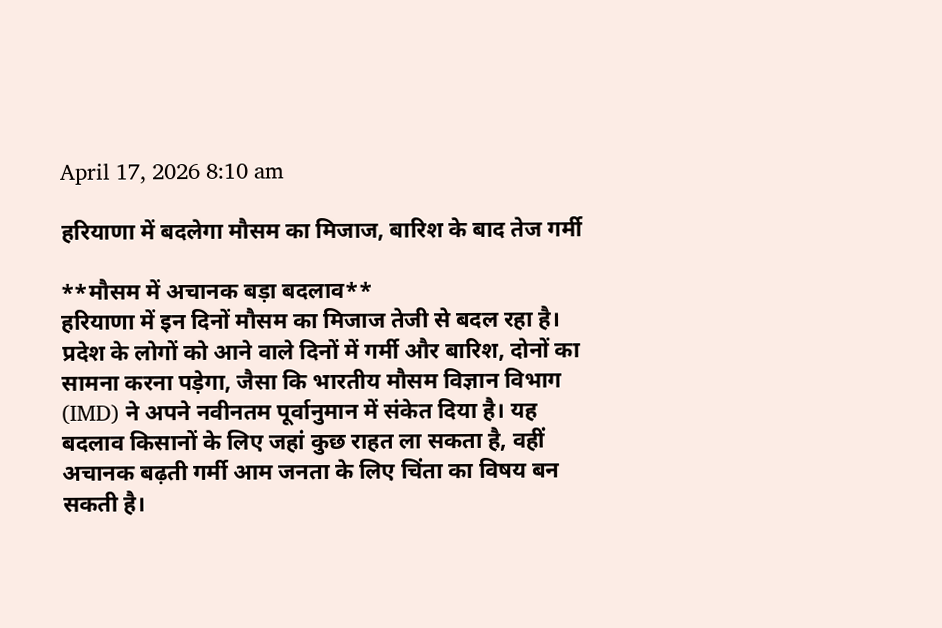April 17, 2026 8:10 am

हरियाणा में बदलेगा मौसम का मिजाज, बारिश के बाद तेज गर्मी

**मौसम में अचानक बड़ा बदलाव**
हरियाणा में इन दिनों मौसम का मिजाज तेजी से बदल रहा है। प्रदेश के लोगों को आने वाले दिनों में गर्मी और बारिश, दोनों का सामना करना पड़ेगा, जैसा कि भारतीय मौसम विज्ञान विभाग (IMD) ने अपने नवीनतम पूर्वानुमान में संकेत दिया है। यह बदलाव किसानों के लिए जहां कुछ राहत ला सकता है, वहीं अचानक बढ़ती गर्मी आम जनता के लिए चिंता का विषय बन सकती है।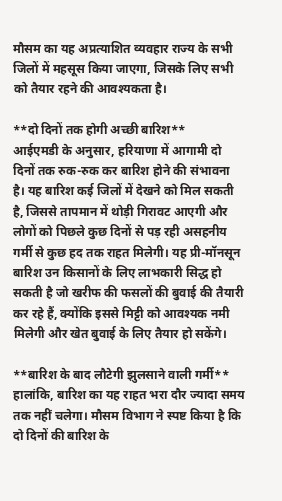मौसम का यह अप्रत्याशित व्यवहार राज्य के सभी जिलों में महसूस किया जाएगा, जिसके लिए सभी को तैयार रहने की आवश्यकता है।

**दो दिनों तक होगी अच्छी बारिश**
आईएमडी के अनुसार, हरियाणा में आगामी दो दिनों तक रुक-रुक कर बारिश होने की संभावना है। यह बारिश कई जिलों में देखने को मिल सकती है, जिससे तापमान में थोड़ी गिरावट आएगी और लोगों को पिछले कुछ दिनों से पड़ रही असहनीय गर्मी से कुछ हद तक राहत मिलेगी। यह प्री-मॉनसून बारिश उन किसानों के लिए लाभकारी सिद्ध हो सकती है जो खरीफ की फसलों की बुवाई की तैयारी कर रहे हैं, क्योंकि इससे मिट्टी को आवश्यक नमी मिलेगी और खेत बुवाई के लिए तैयार हो सकेंगे।

**बारिश के बाद लौटेगी झुलसाने वाली गर्मी**
हालांकि, बारिश का यह राहत भरा दौर ज्यादा समय तक नहीं चलेगा। मौसम विभाग ने स्पष्ट किया है कि दो दिनों की बारिश के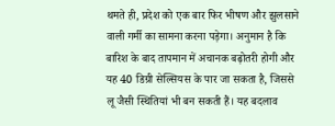थमते ही, प्रदेश को एक बार फिर भीषण और झुलसाने वाली गर्मी का सामना करना पड़ेगा। अनुमान है कि बारिश के बाद तापमान में अचानक बढ़ोतरी होगी और यह 40 डिग्री सेल्सियस के पार जा सकता है, जिससे लू जैसी स्थितियां भी बन सकती हैं। यह बदलाव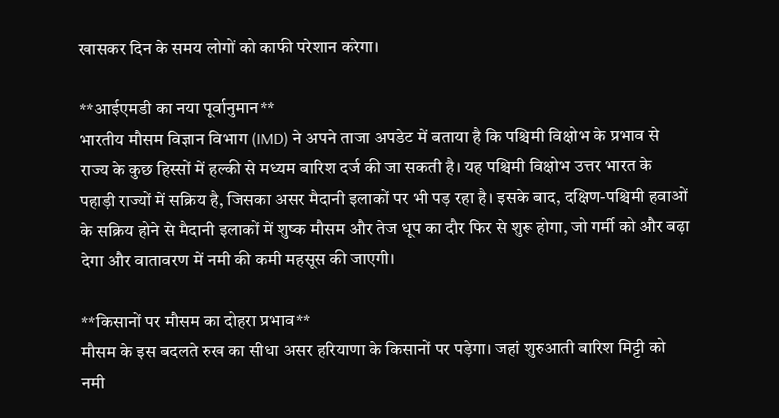खासकर दिन के समय लोगों को काफी परेशान करेगा।

**आईएमडी का नया पूर्वानुमान**
भारतीय मौसम विज्ञान विभाग (IMD) ने अपने ताजा अपडेट में बताया है कि पश्चिमी विक्षोभ के प्रभाव से राज्य के कुछ हिस्सों में हल्की से मध्यम बारिश दर्ज की जा सकती है। यह पश्चिमी विक्षोभ उत्तर भारत के पहाड़ी राज्यों में सक्रिय है, जिसका असर मैदानी इलाकों पर भी पड़ रहा है। इसके बाद, दक्षिण-पश्चिमी हवाओं के सक्रिय होने से मैदानी इलाकों में शुष्क मौसम और तेज धूप का दौर फिर से शुरू होगा, जो गर्मी को और बढ़ा देगा और वातावरण में नमी की कमी महसूस की जाएगी।

**किसानों पर मौसम का दोहरा प्रभाव**
मौसम के इस बदलते रुख का सीधा असर हरियाणा के किसानों पर पड़ेगा। जहां शुरुआती बारिश मिट्टी को नमी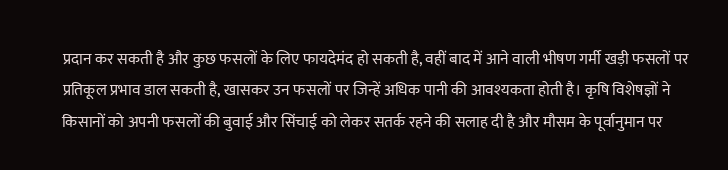प्रदान कर सकती है और कुछ फसलों के लिए फायदेमंद हो सकती है, वहीं बाद में आने वाली भीषण गर्मी खड़ी फसलों पर प्रतिकूल प्रभाव डाल सकती है, खासकर उन फसलों पर जिन्हें अधिक पानी की आवश्यकता होती है। कृषि विशेषज्ञों ने किसानों को अपनी फसलों की बुवाई और सिंचाई को लेकर सतर्क रहने की सलाह दी है और मौसम के पूर्वानुमान पर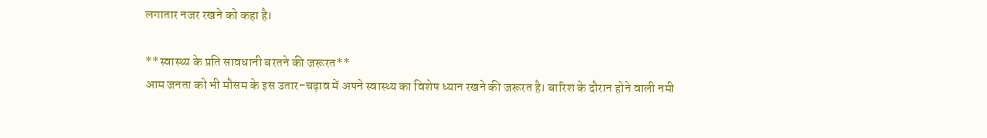लगातार नजर रखने को कहा है।

**स्वास्थ्य के प्रति सावधानी बरतने की जरूरत**
आम जनता को भी मौसम के इस उतार-चढ़ाव में अपने स्वास्थ्य का विशेष ध्यान रखने की जरूरत है। बारिश के दौरान होने वाली नमी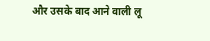और उसके बाद आने वाली लू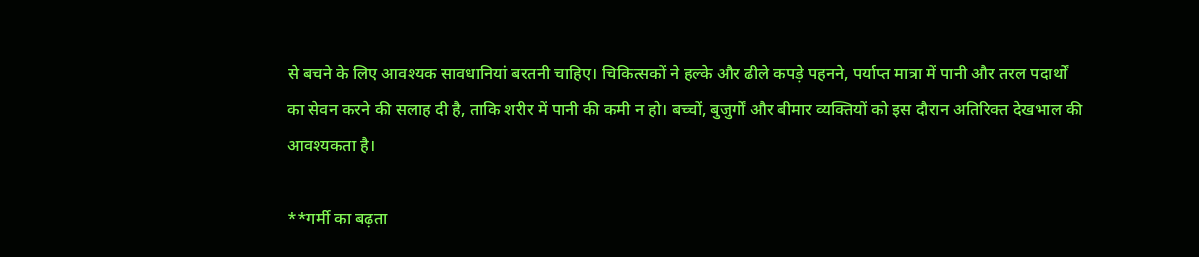से बचने के लिए आवश्यक सावधानियां बरतनी चाहिए। चिकित्सकों ने हल्के और ढीले कपड़े पहनने, पर्याप्त मात्रा में पानी और तरल पदार्थों का सेवन करने की सलाह दी है, ताकि शरीर में पानी की कमी न हो। बच्चों, बुजुर्गों और बीमार व्यक्तियों को इस दौरान अतिरिक्त देखभाल की आवश्यकता है।

**गर्मी का बढ़ता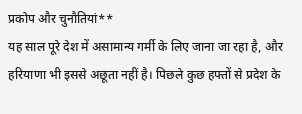प्रकोप और चुनौतियां**
यह साल पूरे देश में असामान्य गर्मी के लिए जाना जा रहा है, और हरियाणा भी इससे अछूता नहीं है। पिछले कुछ हफ्तों से प्रदेश के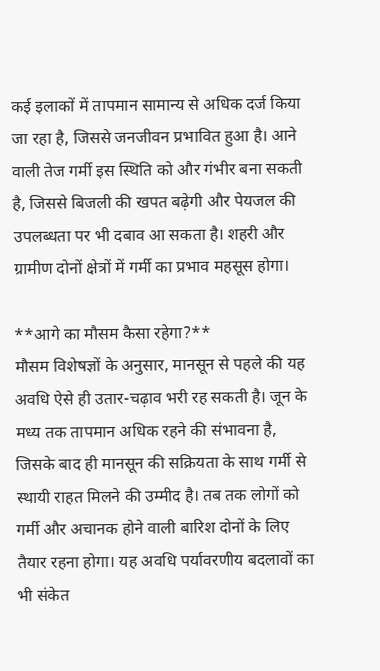कई इलाकों में तापमान सामान्य से अधिक दर्ज किया जा रहा है, जिससे जनजीवन प्रभावित हुआ है। आने वाली तेज गर्मी इस स्थिति को और गंभीर बना सकती है, जिससे बिजली की खपत बढ़ेगी और पेयजल की उपलब्धता पर भी दबाव आ सकता है। शहरी और ग्रामीण दोनों क्षेत्रों में गर्मी का प्रभाव महसूस होगा।

**आगे का मौसम कैसा रहेगा?**
मौसम विशेषज्ञों के अनुसार, मानसून से पहले की यह अवधि ऐसे ही उतार-चढ़ाव भरी रह सकती है। जून के मध्य तक तापमान अधिक रहने की संभावना है, जिसके बाद ही मानसून की सक्रियता के साथ गर्मी से स्थायी राहत मिलने की उम्मीद है। तब तक लोगों को गर्मी और अचानक होने वाली बारिश दोनों के लिए तैयार रहना होगा। यह अवधि पर्यावरणीय बदलावों का भी संकेत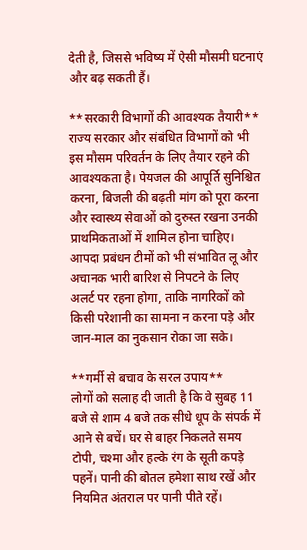देती है, जिससे भविष्य में ऐसी मौसमी घटनाएं और बढ़ सकती हैं।

**सरकारी विभागों की आवश्यक तैयारी**
राज्य सरकार और संबंधित विभागों को भी इस मौसम परिवर्तन के लिए तैयार रहने की आवश्यकता है। पेयजल की आपूर्ति सुनिश्चित करना, बिजली की बढ़ती मांग को पूरा करना और स्वास्थ्य सेवाओं को दुरुस्त रखना उनकी प्राथमिकताओं में शामिल होना चाहिए। आपदा प्रबंधन टीमों को भी संभावित लू और अचानक भारी बारिश से निपटने के लिए अलर्ट पर रहना होगा, ताकि नागरिकों को किसी परेशानी का सामना न करना पड़े और जान-माल का नुकसान रोका जा सके।

**गर्मी से बचाव के सरल उपाय**
लोगों को सलाह दी जाती है कि वे सुबह 11 बजे से शाम 4 बजे तक सीधे धूप के संपर्क में आने से बचें। घर से बाहर निकलते समय टोपी, चश्मा और हल्के रंग के सूती कपड़े पहनें। पानी की बोतल हमेशा साथ रखें और नियमित अंतराल पर पानी पीते रहें।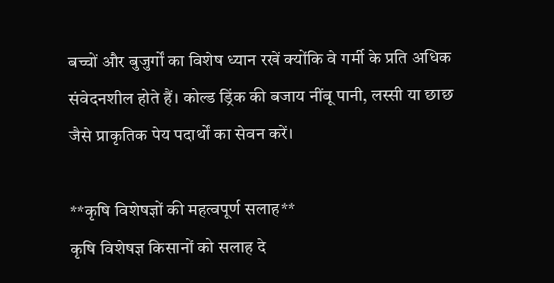बच्चों और बुजुर्गों का विशेष ध्यान रखें क्योंकि वे गर्मी के प्रति अधिक संवेदनशील होते हैं। कोल्ड ड्रिंक की बजाय नींबू पानी, लस्सी या छाछ जैसे प्राकृतिक पेय पदार्थों का सेवन करें।

**कृषि विशेषज्ञों की महत्वपूर्ण सलाह**
कृषि विशेषज्ञ किसानों को सलाह दे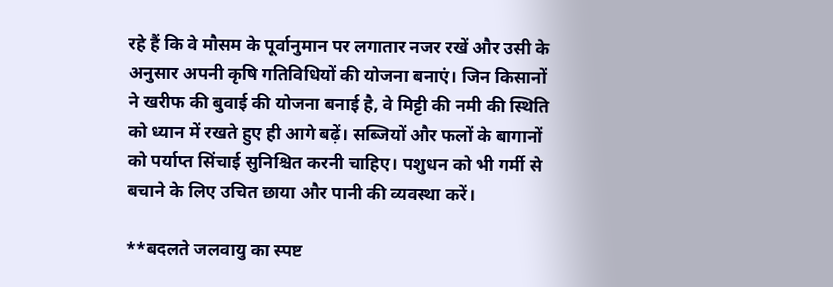रहे हैं कि वे मौसम के पूर्वानुमान पर लगातार नजर रखें और उसी के अनुसार अपनी कृषि गतिविधियों की योजना बनाएं। जिन किसानों ने खरीफ की बुवाई की योजना बनाई है, वे मिट्टी की नमी की स्थिति को ध्यान में रखते हुए ही आगे बढ़ें। सब्जियों और फलों के बागानों को पर्याप्त सिंचाई सुनिश्चित करनी चाहिए। पशुधन को भी गर्मी से बचाने के लिए उचित छाया और पानी की व्यवस्था करें।

**बदलते जलवायु का स्पष्ट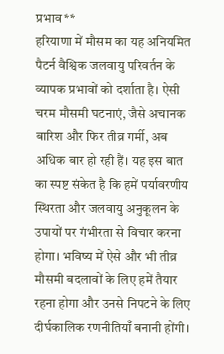प्रभाव**
हरियाणा में मौसम का यह अनियमित पैटर्न वैश्विक जलवायु परिवर्तन के व्यापक प्रभावों को दर्शाता है। ऐसी चरम मौसमी घटनाएं, जैसे अचानक बारिश और फिर तीव्र गर्मी, अब अधिक बार हो रही हैं। यह इस बात का स्पष्ट संकेत है कि हमें पर्यावरणीय स्थिरता और जलवायु अनुकूलन के उपायों पर गंभीरता से विचार करना होगा। भविष्य में ऐसे और भी तीव्र मौसमी बदलावों के लिए हमें तैयार रहना होगा और उनसे निपटने के लिए दीर्घकालिक रणनीतियाँ बनानी होंगी।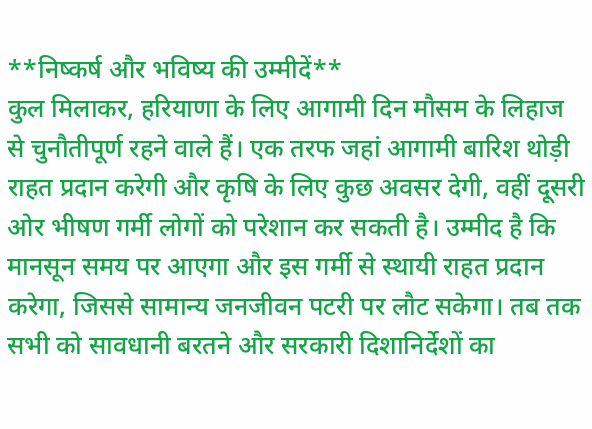**निष्कर्ष और भविष्य की उम्मीदें**
कुल मिलाकर, हरियाणा के लिए आगामी दिन मौसम के लिहाज से चुनौतीपूर्ण रहने वाले हैं। एक तरफ जहां आगामी बारिश थोड़ी राहत प्रदान करेगी और कृषि के लिए कुछ अवसर देगी, वहीं दूसरी ओर भीषण गर्मी लोगों को परेशान कर सकती है। उम्मीद है कि मानसून समय पर आएगा और इस गर्मी से स्थायी राहत प्रदान करेगा, जिससे सामान्य जनजीवन पटरी पर लौट सकेगा। तब तक सभी को सावधानी बरतने और सरकारी दिशानिर्देशों का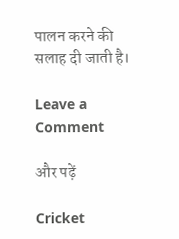पालन करने की सलाह दी जाती है।

Leave a Comment

और पढ़ें

Cricket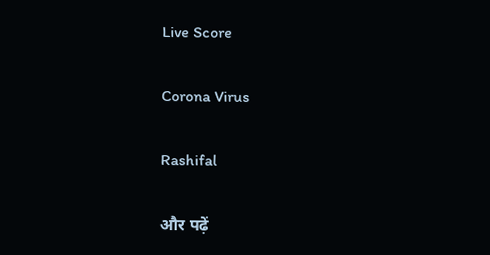Live Score

Corona Virus

Rashifal

और पढ़ें